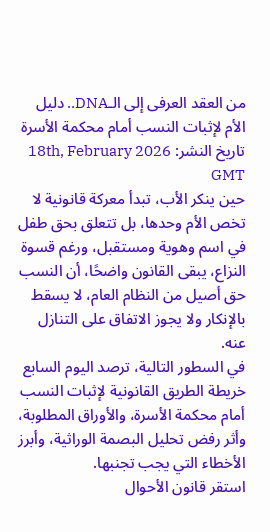من العقد العرفى إلى الـDNA.. دليل الأم لإثبات النسب أمام محكمة الأسرة
تاريخ النشر: 18th, February 2026 GMT
حين ينكر الأب، تبدأ معركة قانونية لا تخص الأم وحدها، بل تتعلق بحق طفل في اسم وهوية ومستقبل، ورغم قسوة النزاع، يبقى القانون واضحًا، أن النسب حق أصيل من النظام العام، لا يسقط بالإنكار ولا يجوز الاتفاق على التنازل عنه.
في السطور التالية، ترصد اليوم السابع خريطة الطريق القانونية لإثبات النسب أمام محكمة الأسرة، والأوراق المطلوبة، وأثر رفض تحليل البصمة الوراثية، وأبرز الأخطاء التي يجب تجنبها.
استقر قانون الأحوال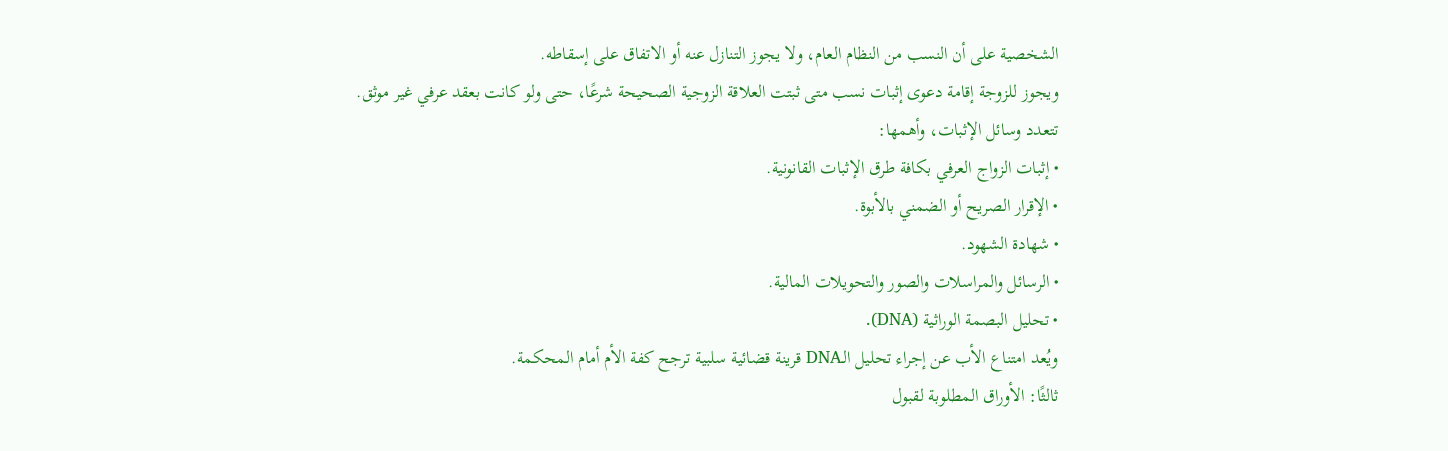الشخصية على أن النسب من النظام العام، ولا يجوز التنازل عنه أو الاتفاق على إسقاطه.
ويجوز للزوجة إقامة دعوى إثبات نسب متى ثبتت العلاقة الزوجية الصحيحة شرعًا، حتى ولو كانت بعقد عرفي غير موثق.
تتعدد وسائل الإثبات، وأهمها:
• إثبات الزواج العرفي بكافة طرق الإثبات القانونية.
• الإقرار الصريح أو الضمني بالأبوة.
• شهادة الشهود.
• الرسائل والمراسلات والصور والتحويلات المالية.
• تحليل البصمة الوراثية (DNA).
ويُعد امتناع الأب عن إجراء تحليل الـDNA قرينة قضائية سلبية ترجح كفة الأم أمام المحكمة.
ثالثًا: الأوراق المطلوبة لقبول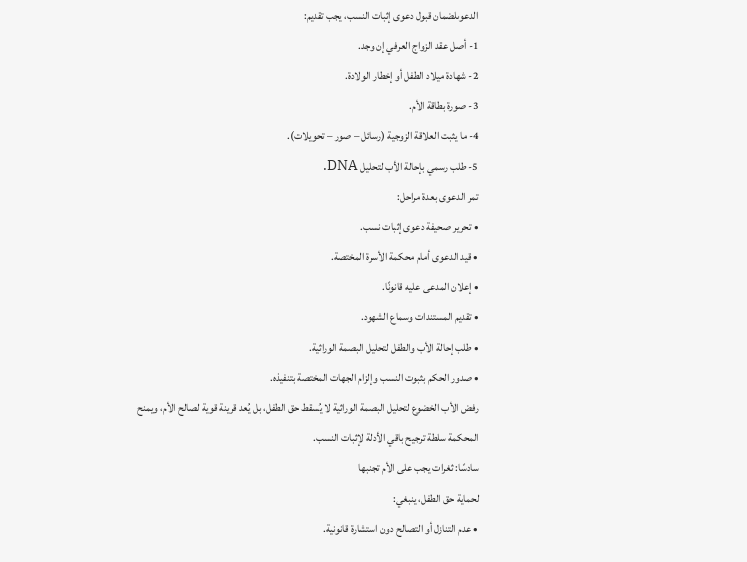الدعوىلضمان قبول دعوى إثبات النسب، يجب تقديم:
1- أصل عقد الزواج العرفي إن وجد.
2- شهادة ميلاد الطفل أو إخطار الولادة.
3- صورة بطاقة الأم.
4- ما يثبت العلاقة الزوجية (رسائل – صور – تحويلات).
5- طلب رسمي بإحالة الأب لتحليل DNA.
تمر الدعوى بعدة مراحل:
• تحرير صحيفة دعوى إثبات نسب.
• قيد الدعوى أمام محكمة الأسرة المختصة.
• إعلان المدعى عليه قانونًا.
• تقديم المستندات وسماع الشهود.
• طلب إحالة الأب والطفل لتحليل البصمة الوراثية.
• صدور الحكم بثبوت النسب وإلزام الجهات المختصة بتنفيذه.
رفض الأب الخضوع لتحليل البصمة الوراثية لا يُسقط حق الطفل، بل يُعد قرينة قوية لصالح الأم، ويمنح المحكمة سلطة ترجيح باقي الأدلة لإثبات النسب.
سادسًا: ثغرات يجب على الأم تجنبها
لحماية حق الطفل، ينبغي:
• عدم التنازل أو التصالح دون استشارة قانونية.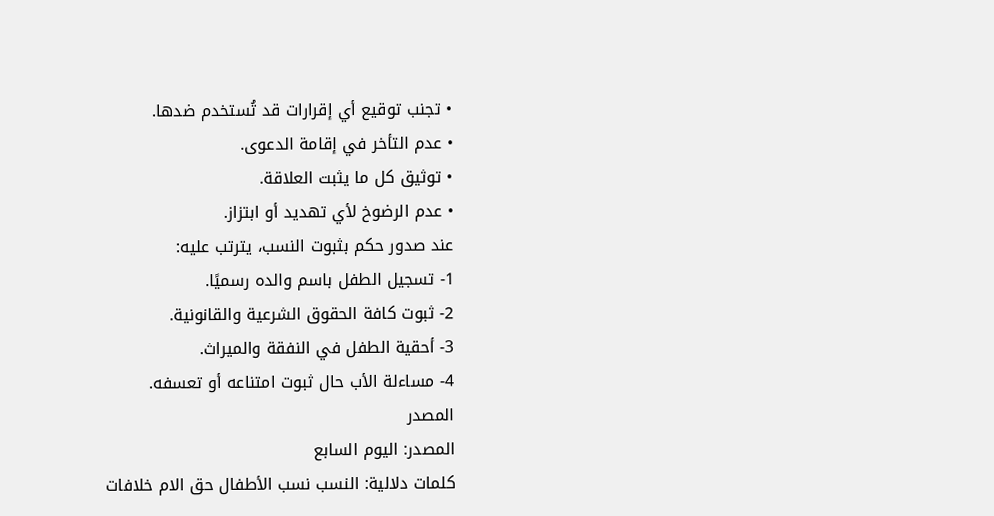• تجنب توقيع أي إقرارات قد تُستخدم ضدها.
• عدم التأخر في إقامة الدعوى.
• توثيق كل ما يثبت العلاقة.
• عدم الرضوخ لأي تهديد أو ابتزاز.
عند صدور حكم بثبوت النسب، يترتب عليه:
1- تسجيل الطفل باسم والده رسميًا.
2- ثبوت كافة الحقوق الشرعية والقانونية.
3- أحقية الطفل في النفقة والميراث.
4- مساءلة الأب حال ثبوت امتناعه أو تعسفه.
المصدر
المصدر: اليوم السابع
كلمات دلالية: النسب نسب الأطفال حق الام خلافات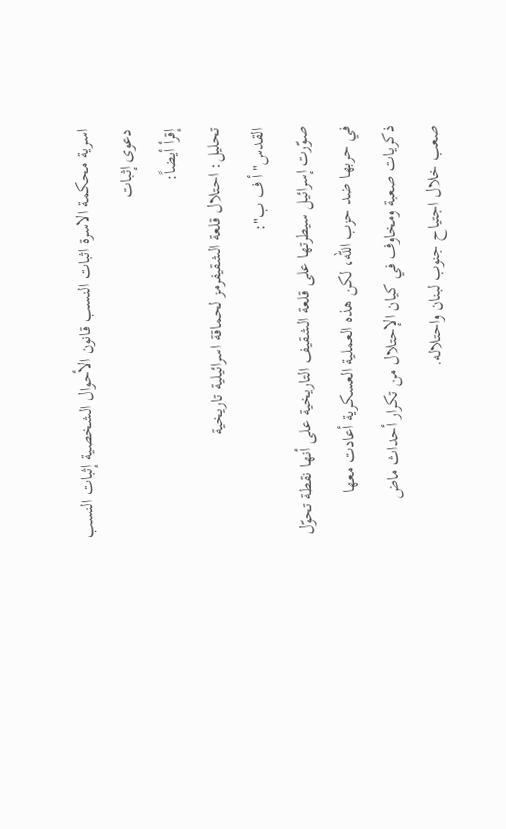اسرية محكمة الاسرة اثبات النسب قانون الأحوال الشخصية إثبات النسب دعوى إثبات
إقرأ أيضاً:
تحليل: احتلال قلعة الشقيفرمز لحماقة اسرائيلية تاريخية
القدس"أ ف ب":
صوّرت إسرائيل سيطرتها على قلعة الشقيف التاريخية على أنها نقطة تحوّل في حربها ضد حزب الله، لكن هذه العملية العسكرية أعادت معها ذكريات صعبة ومخاوف في كيان الإحتلال من تكرار أحداث ماض صعب خلال اجتياح جنوب لبنان واحتلاله.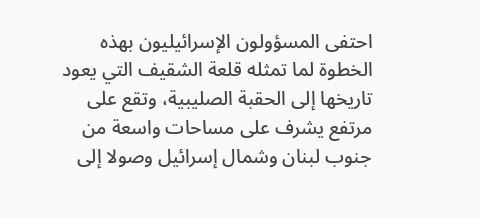احتفى المسؤولون الإسرائيليون بهذه الخطوة لما تمثله قلعة الشقيف التي يعود تاريخها إلى الحقبة الصليبية، وتقع على مرتفع يشرف على مساحات واسعة من جنوب لبنان وشمال إسرائيل وصولا إلى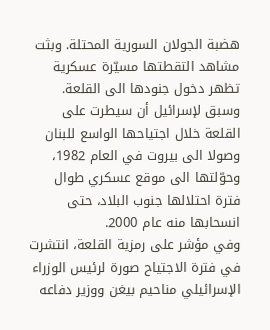هضبة الجولان السورية المحتلة. وبثت مشاهد التقطتها مسيّرة عسكرية تظهر دخول جنودها الى القلعة.
وسبق لإسرائيل أن سيطرت على القلعة خلال اجتياحها الواسع للبنان وصولا الى بيروت في العام 1982، وحوّلتها الى موقع عسكري طوال فترة احتلالها جنوب البلاد، حتى انسحابها منه عام 2000.
وفي مؤشر على رمزية القلعة، انتشرت في فترة الاجتياح صورة لرئيس الوزراء الإسرائيلي مناحيم بيغن ووزير دفاعه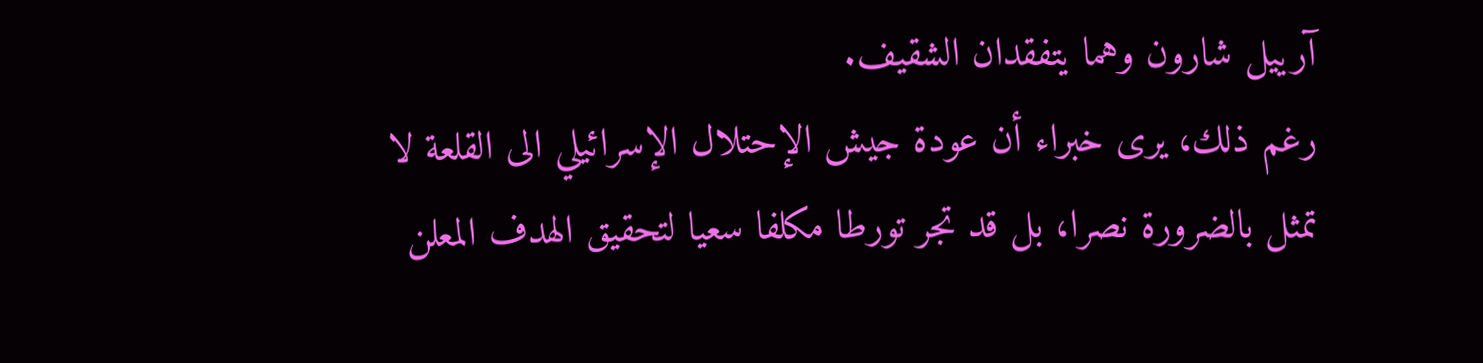آرييل شارون وهما يتفقدان الشقيف.
رغم ذلك، يرى خبراء أن عودة جيش الإحتلال الإسرائيلي الى القلعة لا تمثل بالضرورة نصرا، بل قد تجر تورطا مكلفا سعيا لتحقيق الهدف المعلن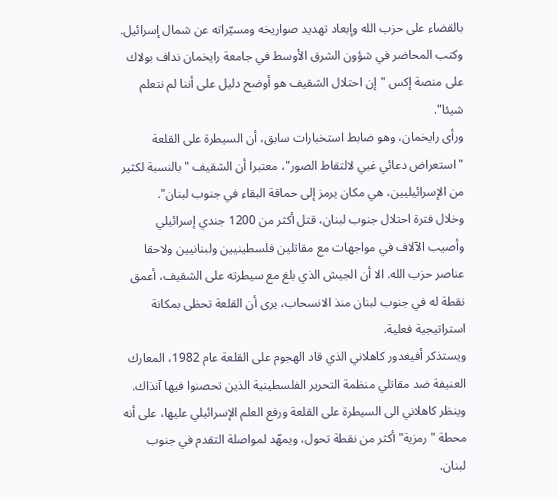بالقضاء على حزب الله وإبعاد تهديد صواريخه ومسيّراته عن شمال إسرائيل.
وكتب المحاضر في شؤون الشرق الأوسط في جامعة رايخمان نداف بولاك على منصة إكس "إن احتلال الشقيف هو أوضح دليل على أننا لم نتعلم شيئا".
ورأى رايخمان، وهو ضابط استخبارات سابق، أن السيطرة على القلعة "استعراض دعائي غبي لالتقاط الصور"، معتبرا أن الشقيف "بالنسبة لكثير من الإسرائيليين، هي مكان يرمز إلى حماقة البقاء في جنوب لبنان".
وخلال فترة احتلال جنوب لبنان، قتل أكثر من 1200 جندي إسرائيلي وأصيب الآلاف في مواجهات مع مقاتلين فلسطينيين ولبنانيين ولاحقا عناصر حزب الله. الا أن الجيش الذي بلغ مع سيطرته على الشقيف، أعمق نقطة له في جنوب لبنان منذ الانسحاب، يرى أن القلعة تحظى بمكانة استراتيجية فعلية.
ويستذكر أفيغدور كاهلاني الذي قاد الهجوم على القلعة عام 1982، المعارك العنيفة ضد مقاتلي منظمة التحرير الفلسطينية الذين تحصنوا فيها آنذاك.
وينظر كاهلاني الى السيطرة على القلعة ورفع العلم الإسرائيلي عليها، على أنه محطة "رمزية" أكثر من نقطة تحول، ويمهّد لمواصلة التقدم في جنوب لبنان.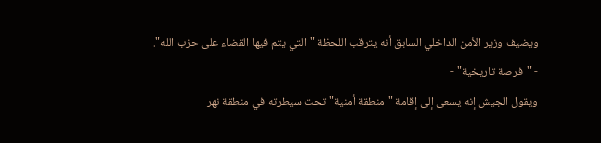ويضيف وزير الأمن الداخلي السابق أنه يترقب اللحظة "التي يتم فيها القضاء على حزب الله".
- "فرصة تاريخية" -
ويقول الجيش إنه يسعى إلى إقامة "منطقة أمنية" تحت سيطرته في منطقة نهر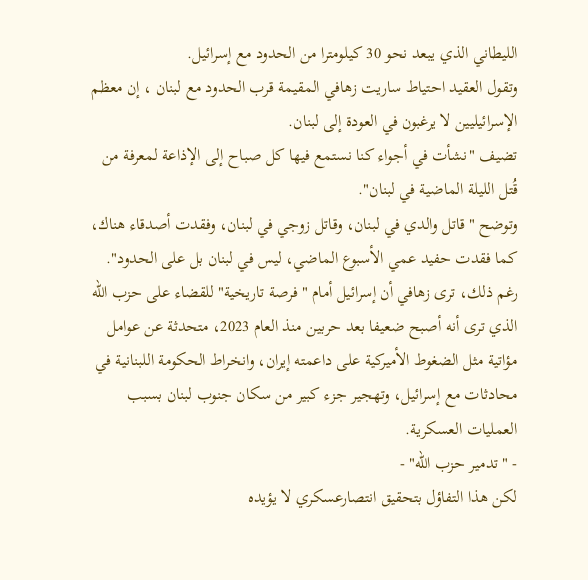الليطاني الذي يبعد نحو 30 كيلومترا من الحدود مع إسرائيل.
وتقول العقيد احتياط ساريت زهافي المقيمة قرب الحدود مع لبنان ، إن معظم الإسرائيليين لا يرغبون في العودة إلى لبنان.
تضيف "نشأت في أجواء كنا نستمع فيها كل صباح إلى الإذاعة لمعرفة من قُتل الليلة الماضية في لبنان".
وتوضح "قاتل والدي في لبنان، وقاتل زوجي في لبنان، وفقدت أصدقاء هناك، كما فقدت حفيد عمي الأسبوع الماضي، ليس في لبنان بل على الحدود".
رغم ذلك، ترى زهافي أن إسرائيل أمام "فرصة تاريخية" للقضاء على حزب الله الذي ترى أنه أصبح ضعيفا بعد حربين منذ العام 2023، متحدثة عن عوامل مؤاتية مثل الضغوط الأميركية على داعمته إيران، وانخراط الحكومة اللبنانية في محادثات مع إسرائيل، وتهجير جزء كبير من سكان جنوب لبنان بسبب العمليات العسكرية.
- "تدمير حزب الله" -
لكن هذا التفاؤل بتحقيق انتصارعسكري لا يؤيده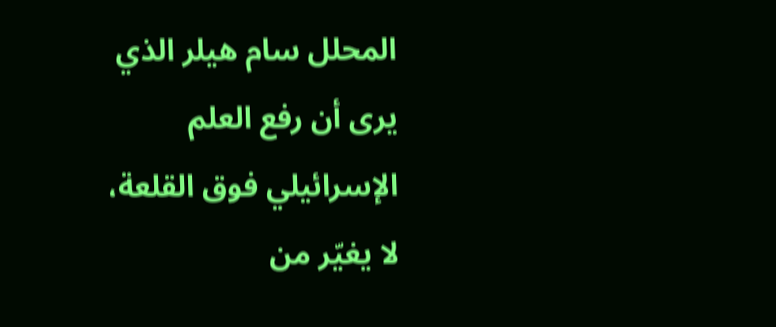المحلل سام هيلر الذي يرى أن رفع العلم الإسرائيلي فوق القلعة، لا يغيّر من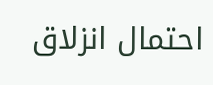احتمال انزلاق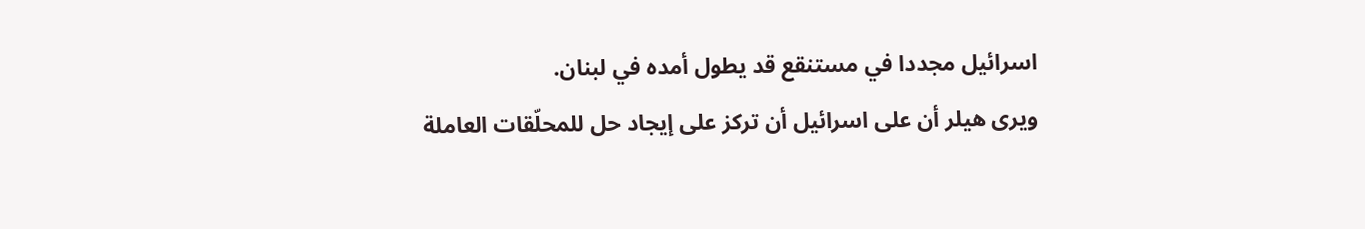اسرائيل مجددا في مستنقع قد يطول أمده في لبنان.
ويرى هيلر أن على اسرائيل أن تركز على إيجاد حل للمحلّقات العاملة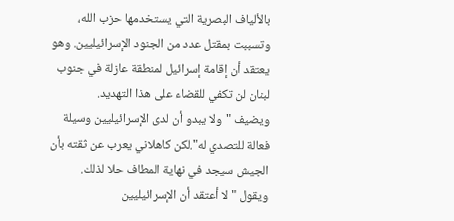بالألياف البصرية التي يستخدمها حزب الله، وتسببت بمقتل عدد من الجنود الإسرائيليين. وهو يعتقد أن إقامة إسرائيل لمنطقة عازلة في جنوب لبنان لن تكفي للقضاء على هذا التهديد.
ويضيف "ولا يبدو أن لدى الإسرائيليين وسيلة فعالة للتصدي له".لكن كاهلاني يعرب عن ثقته بأن الجيش سيجد في نهاية المطاف حلا لذلك.
ويقول "لا أعتقد أن الإسرائيليين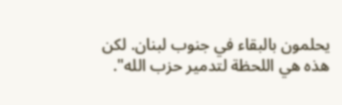يحلمون بالبقاء في جنوب لبنان. لكن هذه هي اللحظة لتدمير حزب الله".